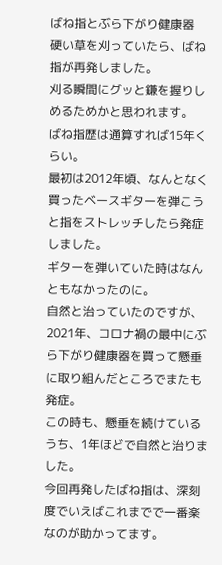ばね指とぶら下がり健康器
硬い草を刈っていたら、ばね指が再発しました。
刈る瞬間にグッと鎌を握りしめるためかと思われます。
ばね指歴は通算すれば15年くらい。
最初は2012年頃、なんとなく買ったベースギターを弾こうと指をストレッチしたら発症しました。
ギターを弾いていた時はなんともなかったのに。
自然と治っていたのですが、2021年、コロナ禍の最中にぶら下がり健康器を買って懸垂に取り組んだところでまたも発症。
この時も、懸垂を続けているうち、1年ほどで自然と治りました。
今回再発したばね指は、深刻度でいえばこれまでで一番楽なのが助かってます。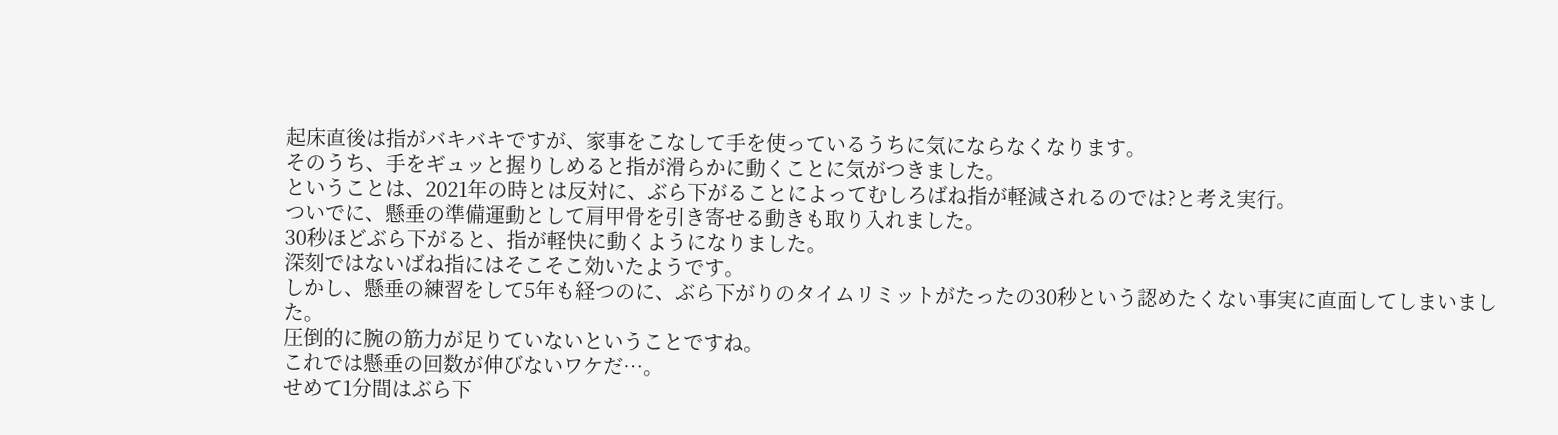起床直後は指がバキバキですが、家事をこなして手を使っているうちに気にならなくなります。
そのうち、手をギュッと握りしめると指が滑らかに動くことに気がつきました。
ということは、2021年の時とは反対に、ぶら下がることによってむしろばね指が軽減されるのでは?と考え実行。
ついでに、懸垂の準備運動として肩甲骨を引き寄せる動きも取り入れました。
30秒ほどぶら下がると、指が軽快に動くようになりました。
深刻ではないばね指にはそこそこ効いたようです。
しかし、懸垂の練習をして5年も経つのに、ぶら下がりのタイムリミットがたったの30秒という認めたくない事実に直面してしまいました。
圧倒的に腕の筋力が足りていないということですね。
これでは懸垂の回数が伸びないワケだ…。
せめて1分間はぶら下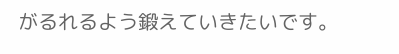がるれるよう鍛えていきたいです。